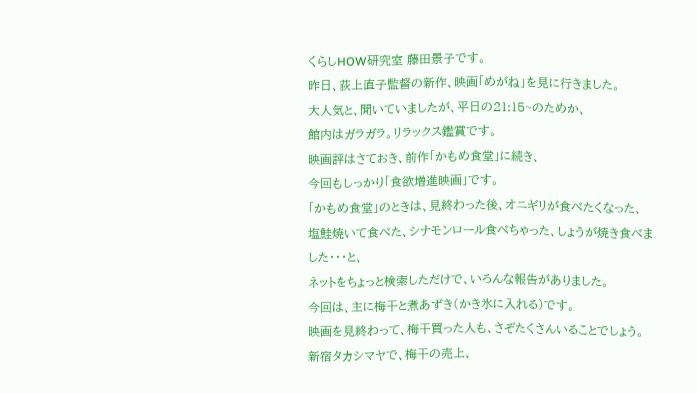くらしHOW研究室 藤田景子です。
昨日、荻上直子監督の新作、映画「めがね」を見に行きました。
大人気と、聞いていましたが、平日の21:15~のためか、
館内はガラガラ。リラックス鑑賞です。
映画評はさておき、前作「かもめ食堂」に続き、
今回もしっかり「食欲増進映画」です。
「かもめ食堂」のときは、見終わった後、オニギリが食べたくなった、
塩鮭焼いて食べた、シナモンロール食べちゃった、しょうが焼き食べました・・・と、
ネットをちょっと検索しただけで、いろんな報告がありました。
今回は、主に梅干と煮あずき(かき氷に入れる)です。
映画を見終わって、梅干買った人も、さぞたくさんいることでしょう。
新宿タカシマヤで、梅干の売上、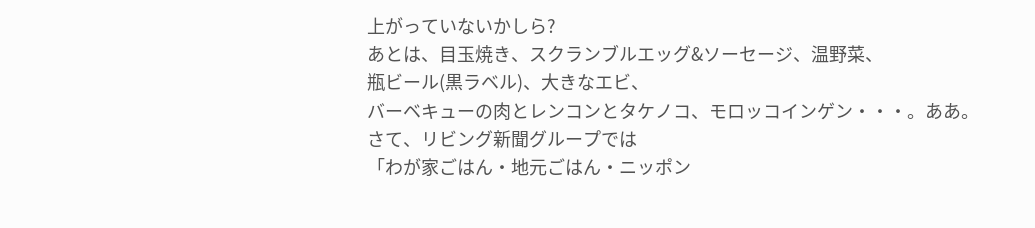上がっていないかしら?
あとは、目玉焼き、スクランブルエッグ&ソーセージ、温野菜、
瓶ビール(黒ラベル)、大きなエビ、
バーベキューの肉とレンコンとタケノコ、モロッコインゲン・・・。ああ。
さて、リビング新聞グループでは
「わが家ごはん・地元ごはん・ニッポン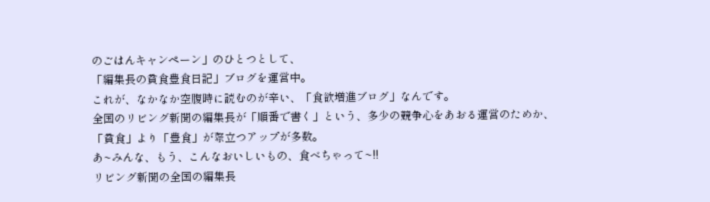のごはんキャンペーン」のひとつとして、
「編集長の貧食豊食日記」ブログを運営中。
これが、なかなか空腹時に読むのが辛い、「食欲増進ブログ」なんです。
全国のリビング新聞の編集長が「順番で書く」という、多少の競争心をあおる運営のためか、
「貧食」より「豊食」が際立つアップが多数。
あ~みんな、もう、こんなおいしいもの、食べちゃって~!!
リビング新聞の全国の編集長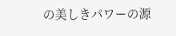の美しきパワーの源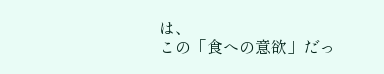は、
この「食への意欲」だっ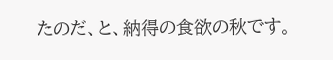たのだ、と、納得の食欲の秋です。